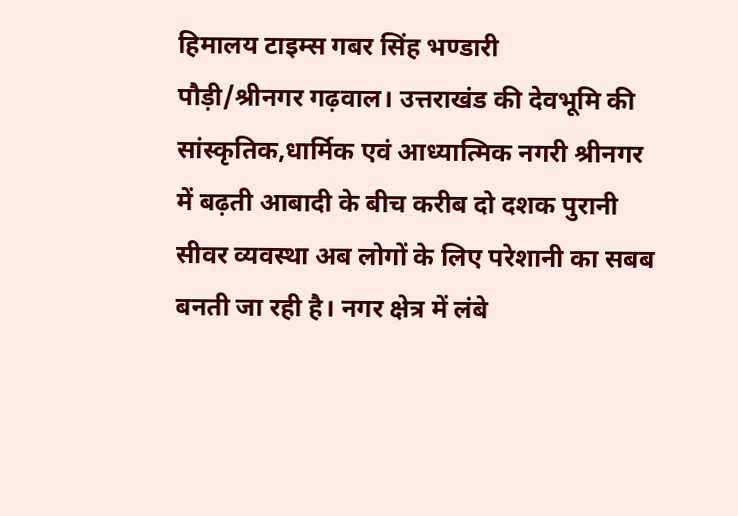हिमालय टाइम्स गबर सिंह भण्डारी
पौड़ी/श्रीनगर गढ़वाल। उत्तराखंड की देवभूमि की सांस्कृतिक,धार्मिक एवं आध्यात्मिक नगरी श्रीनगर में बढ़ती आबादी के बीच करीब दो दशक पुरानी सीवर व्यवस्था अब लोगों के लिए परेशानी का सबब बनती जा रही है। नगर क्षेत्र में लंबे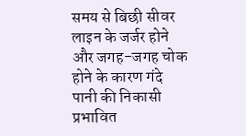समय से बिछी सीवर लाइन के जर्जर होने और जगह-जगह चोक होने के कारण गंदे पानी की निकासी प्रभावित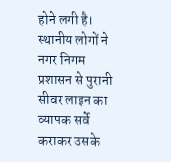होने लगी है। स्थानीय लोगों ने नगर निगम प्रशासन से पुरानी सीवर लाइन का व्यापक सर्वे कराकर उसके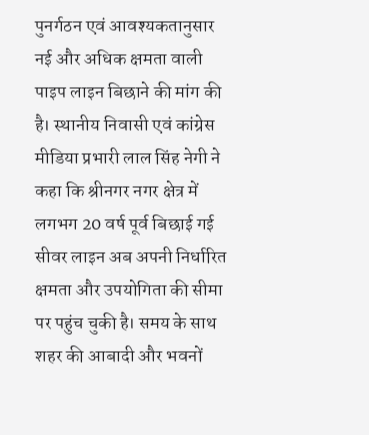पुनर्गठन एवं आवश्यकतानुसार नई और अधिक क्षमता वाली पाइप लाइन बिछाने की मांग की है। स्थानीय निवासी एवं कांग्रेस मीडिया प्रभारी लाल सिंह नेगी ने कहा कि श्रीनगर नगर क्षेत्र में लगभग 20 वर्ष पूर्व बिछाई गई सीवर लाइन अब अपनी निर्धारित क्षमता और उपयोगिता की सीमा पर पहुंच चुकी है। समय के साथ शहर की आबादी और भवनों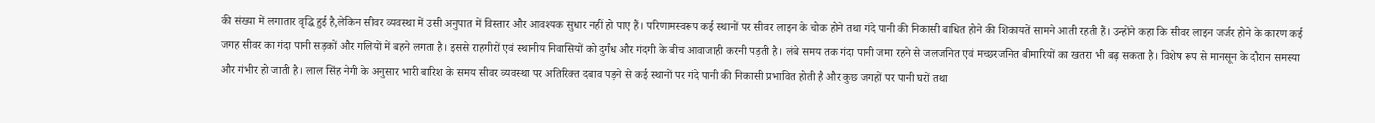की संख्या में लगातार वृद्धि हुई है,लेकिन सीवर व्यवस्था में उसी अनुपात में विस्तार और आवश्यक सुधार नहीं हो पाए हैं। परिणामस्वरूप कई स्थानों पर सीवर लाइन के चोक होने तथा गंदे पानी की निकासी बाधित होने की शिकायतें सामने आती रहती हैं। उन्होंने कहा कि सीवर लाइन जर्जर होने के कारण कई जगह सीवर का गंदा पानी सड़कों और गलियों में बहने लगता है। इससे राहगीरों एवं स्थानीय निवासियों को दुर्गंध और गंदगी के बीच आवाजाही करनी पड़ती है। लंबे समय तक गंदा पानी जमा रहने से जलजनित एवं मच्छरजनित बीमारियों का खतरा भी बढ़ सकता है। विशेष रूप से मानसून के दौरान समस्या और गंभीर हो जाती है। लाल सिंह नेगी के अनुसार भारी बारिश के समय सीवर व्यवस्था पर अतिरिक्त दबाव पड़ने से कई स्थानों पर गंदे पानी की निकासी प्रभावित होती है और कुछ जगहों पर पानी घरों तथा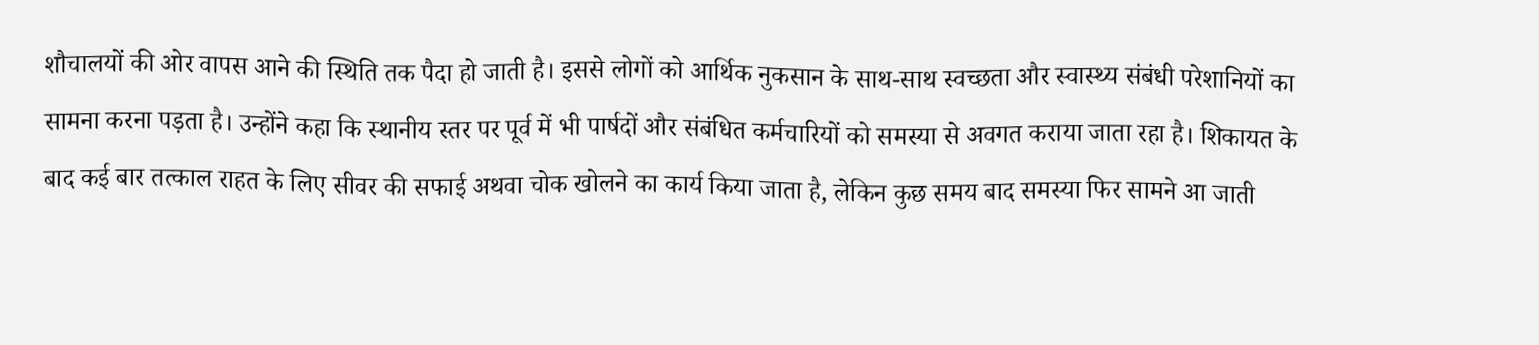शौचालयों की ओर वापस आने की स्थिति तक पैदा हो जाती है। इससे लोगों को आर्थिक नुकसान के साथ-साथ स्वच्छता और स्वास्थ्य संबंधी परेशानियों का सामना करना पड़ता है। उन्होंने कहा कि स्थानीय स्तर पर पूर्व में भी पार्षदों और संबंधित कर्मचारियों को समस्या से अवगत कराया जाता रहा है। शिकायत के बाद कई बार तत्काल राहत के लिए सीवर की सफाई अथवा चोक खोलने का कार्य किया जाता है, लेकिन कुछ समय बाद समस्या फिर सामने आ जाती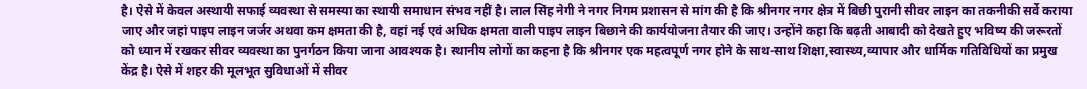है। ऐसे में केवल अस्थायी सफाई व्यवस्था से समस्या का स्थायी समाधान संभव नहीं है। लाल सिंह नेगी ने नगर निगम प्रशासन से मांग की है कि श्रीनगर नगर क्षेत्र में बिछी पुरानी सीवर लाइन का तकनीकी सर्वे कराया जाए और जहां पाइप लाइन जर्जर अथवा कम क्षमता की है, वहां नई एवं अधिक क्षमता वाली पाइप लाइन बिछाने की कार्ययोजना तैयार की जाए। उन्होंने कहा कि बढ़ती आबादी को देखते हुए भविष्य की जरूरतों को ध्यान में रखकर सीवर व्यवस्था का पुनर्गठन किया जाना आवश्यक है। स्थानीय लोगों का कहना है कि श्रीनगर एक महत्वपूर्ण नगर होने के साथ-साथ शिक्षा,स्वास्थ्य,व्यापार और धार्मिक गतिविधियों का प्रमुख केंद्र है। ऐसे में शहर की मूलभूत सुविधाओं में सीवर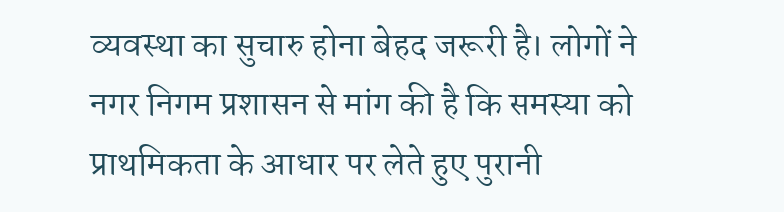व्यवस्था का सुचारु होना बेहद जरूरी है। लोगों ने नगर निगम प्रशासन से मांग की है कि समस्या को प्राथमिकता के आधार पर लेते हुए पुरानी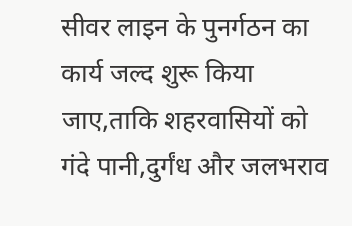सीवर लाइन के पुनर्गठन का कार्य जल्द शुरू किया जाए,ताकि शहरवासियों को गंदे पानी,दुर्गंध और जलभराव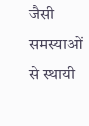जैसी समस्याओं से स्थायी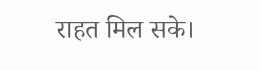राहत मिल सके।